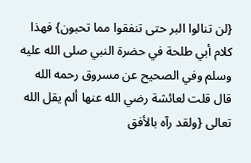{لن تنالوا البر حتى تنفقوا مما تحبون} فهذا كلام أبي طلحة في حضرة النبي صلى الله عليه وسلم وفي الصحيح عن مسروق رحمه الله قال قلت لعائشة رضي الله عنها ألم يقل الله تعالى {ولقد رآه بالأفق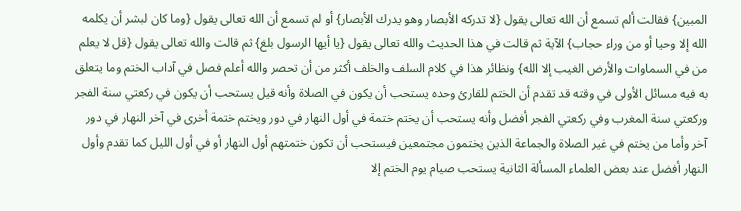المبين} فقالت ألم تسمع أن الله تعالى يقول {لا تدركه الأبصار وهو يدرك الأبصار} أو لم تسمع أن الله تعالى يقول {وما كان لبشر أن يكلمه الله إلا وحيا أو من وراء حجاب} الآية ثم قالت في هذا الحديث والله تعالى يقول {يا أيها الرسول بلغ} ثم قالت والله تعالى يقول {قل لا يعلم من في السماوات والأرض الغيب إلا الله} ونظائر هذا في كلام السلف والخلف أكثر من أن تحصر والله أعلم فصل في آداب الختم وما يتعلق به فيه مسائل الأولى في وقته قد تقدم أن الختم للقارئ وحده يستحب أن يكون في الصلاة وأنه قيل يستحب أن يكون في ركعتي سنة الفجر وركعتي سنة المغرب وفي ركعتي الفجر أفضل وأنه يستحب أن يختم ختمة في أول النهار في دور ويختم ختمة أخرى في آخر النهار في دور آخر وأما من يختم في غير الصلاة والجماعة الذين يختمون مجتمعين فيستحب أن تكون ختمتهم أول النهار أو في أول الليل كما تقدم وأول النهار أفضل عند بعض العلماء المسألة الثانية يستحب صيام يوم الختم إلا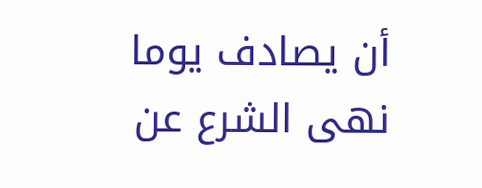أن يصادف يوما نهى الشرع عن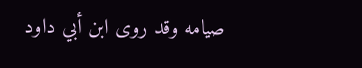صيامه وقد روى ابن أبي داود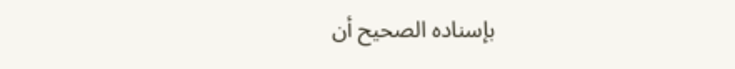بإسناده الصحيح أن